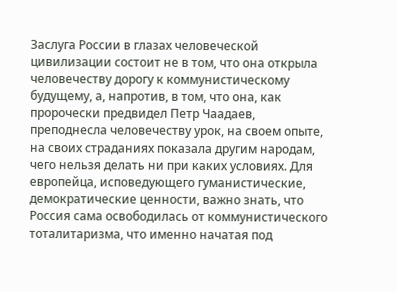Заслуга России в глазах человеческой цивилизации состоит не в том, что она открыла человечеству дорогу к коммунистическому будущему, а, напротив, в том, что она, как пророчески предвидел Петр Чаадаев, преподнесла человечеству урок, на своем опыте, на своих страданиях показала другим народам, чего нельзя делать ни при каких условиях. Для европейца, исповедующего гуманистические, демократические ценности, важно знать, что Россия сама освободилась от коммунистического тоталитаризма, что именно начатая под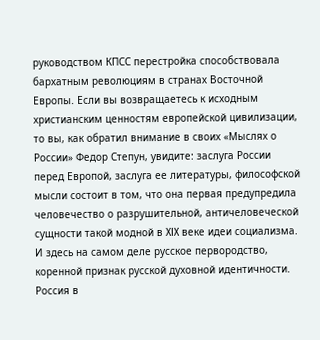руководством КПСС перестройка способствовала бархатным революциям в странах Восточной Европы. Если вы возвращаетесь к исходным христианским ценностям европейской цивилизации, то вы, как обратил внимание в своих «Мыслях о России» Федор Степун, увидите: заслуга России перед Европой, заслуга ее литературы, философской мысли состоит в том, что она первая предупредила человечество о разрушительной, античеловеческой сущности такой модной в XIX веке идеи социализма. И здесь на самом деле русское первородство, коренной признак русской духовной идентичности. Россия в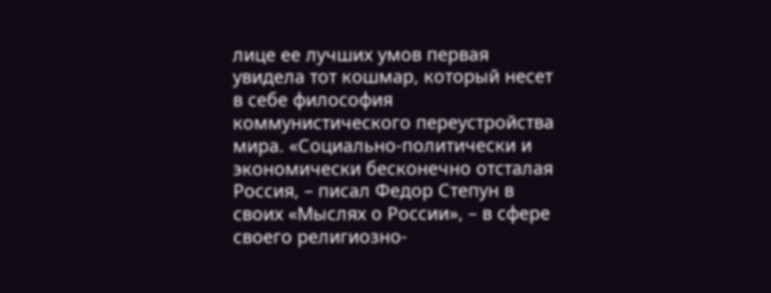лице ее лучших умов первая увидела тот кошмар, который несет в себе философия коммунистического переустройства мира. «Социально-политически и экономически бесконечно отсталая Россия, – писал Федор Степун в своих «Мыслях о России», – в сфере своего религиозно-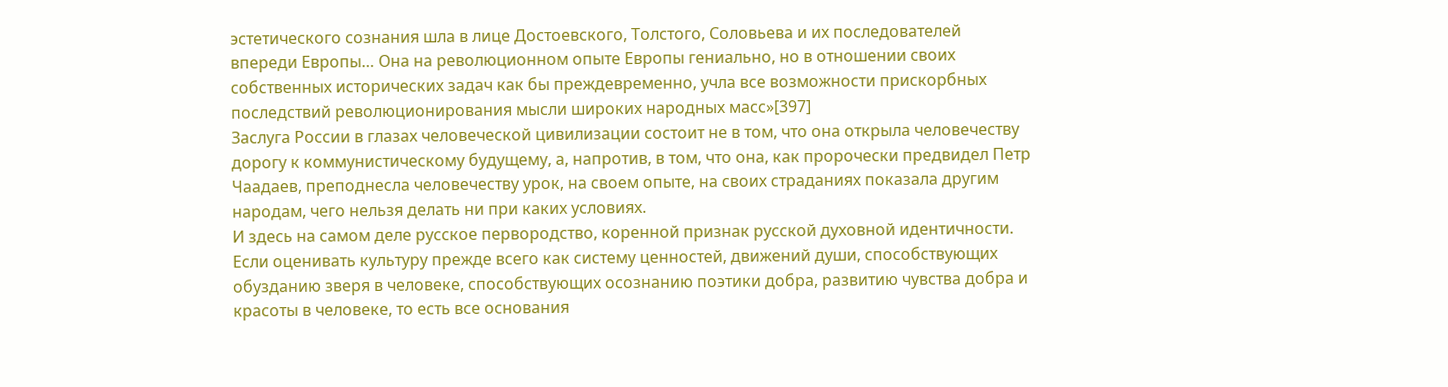эстетического сознания шла в лице Достоевского, Толстого, Соловьева и их последователей впереди Европы… Она на революционном опыте Европы гениально, но в отношении своих собственных исторических задач как бы преждевременно, учла все возможности прискорбных последствий революционирования мысли широких народных масс»[397]
Заслуга России в глазах человеческой цивилизации состоит не в том, что она открыла человечеству дорогу к коммунистическому будущему, а, напротив, в том, что она, как пророчески предвидел Петр Чаадаев, преподнесла человечеству урок, на своем опыте, на своих страданиях показала другим народам, чего нельзя делать ни при каких условиях.
И здесь на самом деле русское первородство, коренной признак русской духовной идентичности.
Если оценивать культуру прежде всего как систему ценностей, движений души, способствующих обузданию зверя в человеке, способствующих осознанию поэтики добра, развитию чувства добра и красоты в человеке, то есть все основания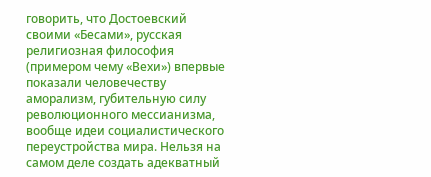говорить, что Достоевский своими «Бесами», русская религиозная философия (примером чему «Вехи») впервые показали человечеству аморализм, губительную силу революционного мессианизма, вообще идеи социалистического переустройства мира. Нельзя на самом деле создать адекватный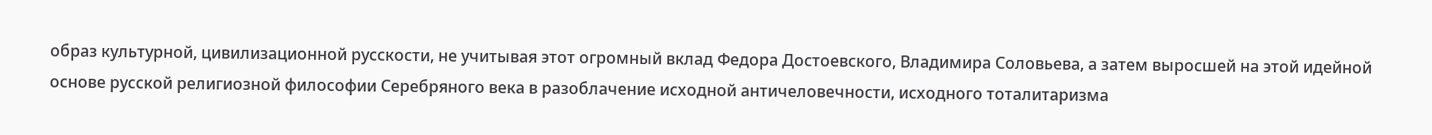образ культурной, цивилизационной русскости, не учитывая этот огромный вклад Федора Достоевского, Владимира Соловьева, а затем выросшей на этой идейной основе русской религиозной философии Серебряного века в разоблачение исходной античеловечности, исходного тоталитаризма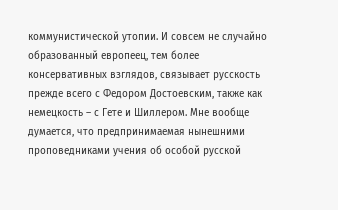коммунистической утопии. И совсем не случайно образованный европеец, тем более консервативных взглядов, связывает русскость прежде всего с Федором Достоевским, также как немецкость – с Гете и Шиллером. Мне вообще думается, что предпринимаемая нынешними проповедниками учения об особой русской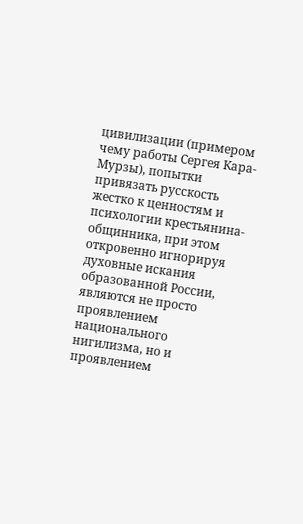цивилизации (примером чему работы Сергея Кара-Мурзы), попытки привязать русскость жестко к ценностям и психологии крестьянина-общинника, при этом откровенно игнорируя духовные искания образованной России, являются не просто проявлением национального нигилизма, но и проявлением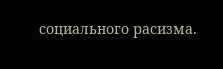социального расизма.